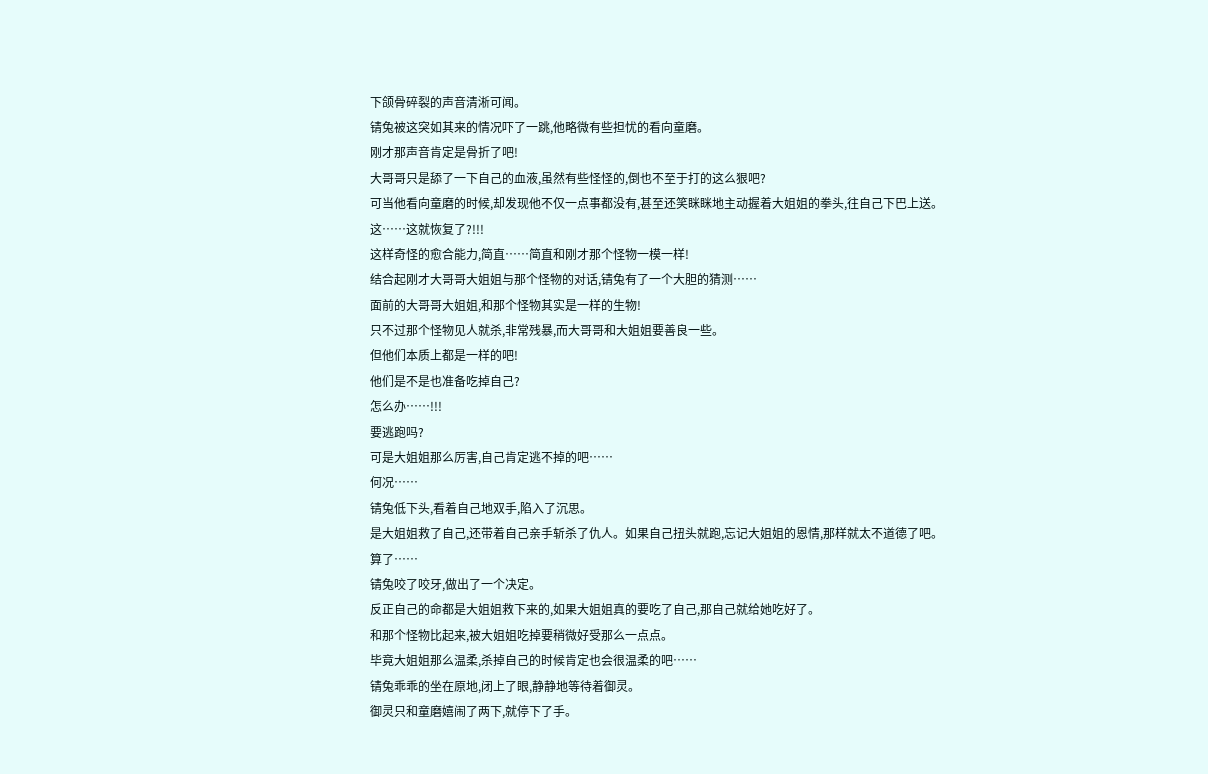下颌骨碎裂的声音清淅可闻。
锖兔被这突如其来的情况吓了一跳,他略微有些担忧的看向童磨。
刚才那声音肯定是骨折了吧!
大哥哥只是舔了一下自己的血液,虽然有些怪怪的,倒也不至于打的这么狠吧?
可当他看向童磨的时候,却发现他不仅一点事都没有,甚至还笑眯眯地主动握着大姐姐的拳头,往自己下巴上送。
这……这就恢复了?!!!
这样奇怪的愈合能力,简直……简直和刚才那个怪物一模一样!
结合起刚才大哥哥大姐姐与那个怪物的对话,锖兔有了一个大胆的猜测……
面前的大哥哥大姐姐,和那个怪物其实是一样的生物!
只不过那个怪物见人就杀,非常残暴,而大哥哥和大姐姐要善良一些。
但他们本质上都是一样的吧!
他们是不是也准备吃掉自己?
怎么办……!!!
要逃跑吗?
可是大姐姐那么厉害,自己肯定逃不掉的吧……
何况……
锖兔低下头,看着自己地双手,陷入了沉思。
是大姐姐救了自己,还带着自己亲手斩杀了仇人。如果自己扭头就跑,忘记大姐姐的恩情,那样就太不道德了吧。
算了……
锖兔咬了咬牙,做出了一个决定。
反正自己的命都是大姐姐救下来的,如果大姐姐真的要吃了自己,那自己就给她吃好了。
和那个怪物比起来,被大姐姐吃掉要稍微好受那么一点点。
毕竟大姐姐那么温柔,杀掉自己的时候肯定也会很温柔的吧……
锖兔乖乖的坐在原地,闭上了眼,静静地等待着御灵。
御灵只和童磨嬉闹了两下,就停下了手。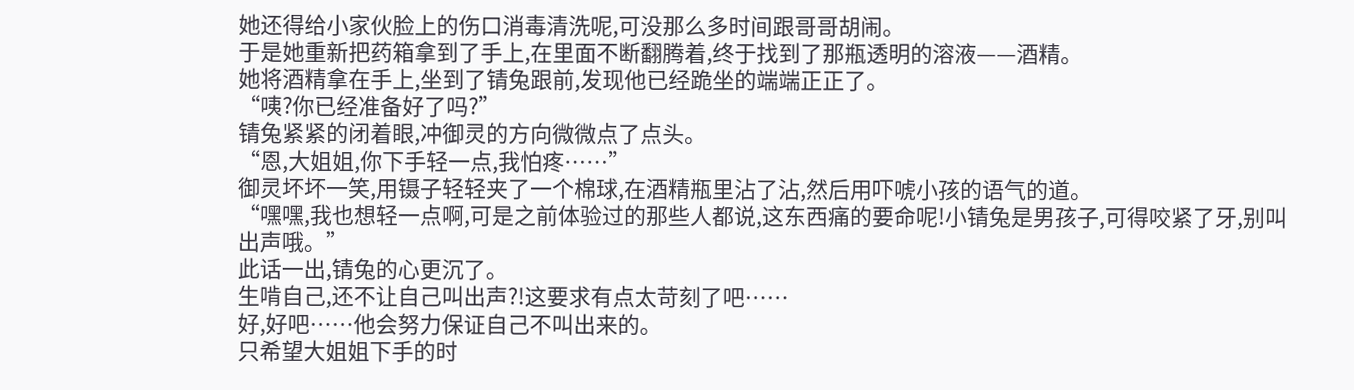她还得给小家伙脸上的伤口消毒清洗呢,可没那么多时间跟哥哥胡闹。
于是她重新把药箱拿到了手上,在里面不断翻腾着,终于找到了那瓶透明的溶液——酒精。
她将酒精拿在手上,坐到了锖兔跟前,发现他已经跪坐的端端正正了。
“咦?你已经准备好了吗?”
锖兔紧紧的闭着眼,冲御灵的方向微微点了点头。
“恩,大姐姐,你下手轻一点,我怕疼……”
御灵坏坏一笑,用镊子轻轻夹了一个棉球,在酒精瓶里沾了沾,然后用吓唬小孩的语气的道。
“嘿嘿,我也想轻一点啊,可是之前体验过的那些人都说,这东西痛的要命呢!小锖兔是男孩子,可得咬紧了牙,别叫出声哦。”
此话一出,锖兔的心更沉了。
生啃自己,还不让自己叫出声?!这要求有点太苛刻了吧……
好,好吧……他会努力保证自己不叫出来的。
只希望大姐姐下手的时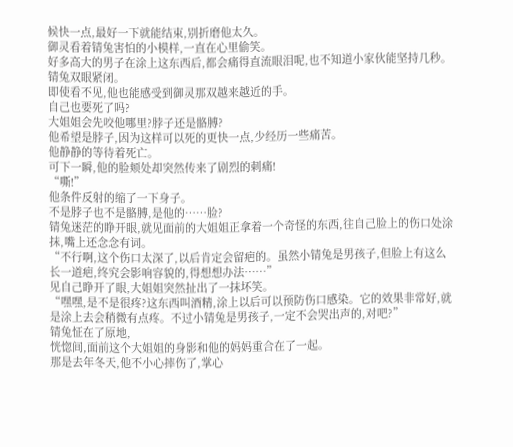候快一点,最好一下就能结束,别折磨他太久。
御灵看着锖兔害怕的小模样,一直在心里偷笑。
好多高大的男子在涂上这东西后,都会痛得直流眼泪呢,也不知道小家伙能坚持几秒。
锖兔双眼紧闭。
即使看不见,他也能感受到御灵那双越来越近的手。
自己也要死了吗?
大姐姐会先咬他哪里?脖子还是骼膊?
他希望是脖子,因为这样可以死的更快一点,少经历一些痛苦。
他静静的等待着死亡。
可下一瞬,他的脸颊处却突然传来了剧烈的刺痛!
“嘶!”
他条件反射的缩了一下身子。
不是脖子也不是骼膊,是他的……脸?
锖兔迷茫的睁开眼,就见面前的大姐姐正拿着一个奇怪的东西,往自己脸上的伤口处涂抹,嘴上还念念有词。
“不行啊,这个伤口太深了,以后肯定会留疤的。虽然小锖兔是男孩子,但脸上有这么长一道疤,终究会影响容貌的,得想想办法……”
见自己睁开了眼,大姐姐突然扯出了一抹坏笑。
“嘿嘿,是不是很疼?这东西叫酒精,涂上以后可以预防伤口感染。它的效果非常好,就是涂上去会稍微有点疼。不过小锖兔是男孩子,一定不会哭出声的,对吧?”
锖兔怔在了原地,
恍惚间,面前这个大姐姐的身影和他的妈妈重合在了一起。
那是去年冬天,他不小心摔伤了,掌心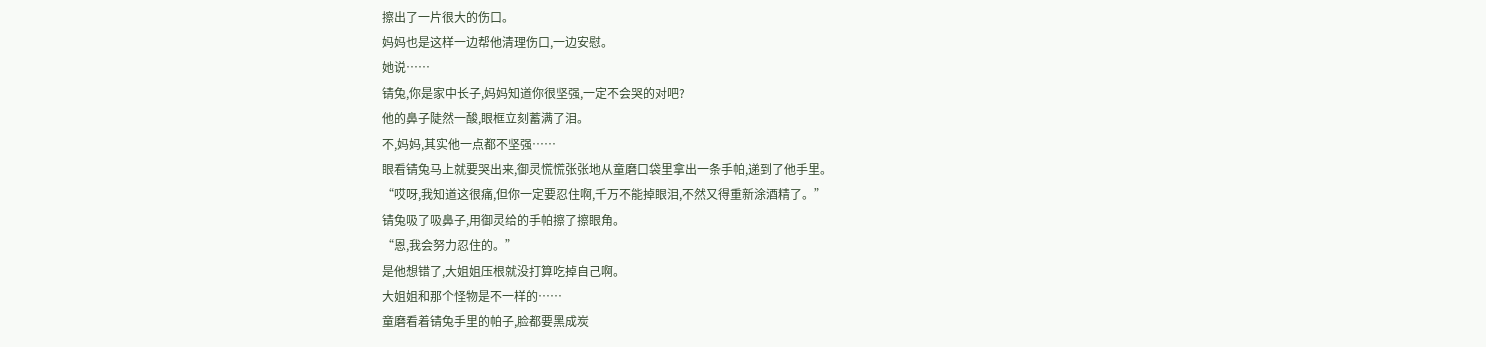擦出了一片很大的伤口。
妈妈也是这样一边帮他清理伤口,一边安慰。
她说……
锖兔,你是家中长子,妈妈知道你很坚强,一定不会哭的对吧?
他的鼻子陡然一酸,眼框立刻蓄满了泪。
不,妈妈,其实他一点都不坚强……
眼看锖兔马上就要哭出来,御灵慌慌张张地从童磨口袋里拿出一条手帕,递到了他手里。
“哎呀,我知道这很痛,但你一定要忍住啊,千万不能掉眼泪,不然又得重新涂酒精了。”
锖兔吸了吸鼻子,用御灵给的手帕擦了擦眼角。
“恩,我会努力忍住的。”
是他想错了,大姐姐压根就没打算吃掉自己啊。
大姐姐和那个怪物是不一样的……
童磨看着锖兔手里的帕子,脸都要黑成炭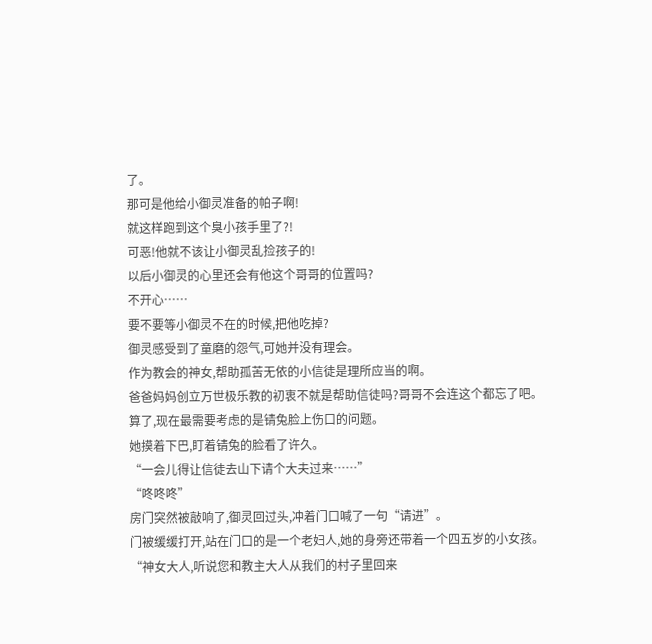了。
那可是他给小御灵准备的帕子啊!
就这样跑到这个臭小孩手里了?!
可恶!他就不该让小御灵乱捡孩子的!
以后小御灵的心里还会有他这个哥哥的位置吗?
不开心……
要不要等小御灵不在的时候,把他吃掉?
御灵感受到了童磨的怨气,可她并没有理会。
作为教会的神女,帮助孤苦无依的小信徒是理所应当的啊。
爸爸妈妈创立万世极乐教的初衷不就是帮助信徒吗?哥哥不会连这个都忘了吧。
算了,现在最需要考虑的是锖兔脸上伤口的问题。
她摸着下巴,盯着锖兔的脸看了许久。
“一会儿得让信徒去山下请个大夫过来……”
“咚咚咚”
房门突然被敲响了,御灵回过头,冲着门口喊了一句“请进”。
门被缓缓打开,站在门口的是一个老妇人,她的身旁还带着一个四五岁的小女孩。
“神女大人,听说您和教主大人从我们的村子里回来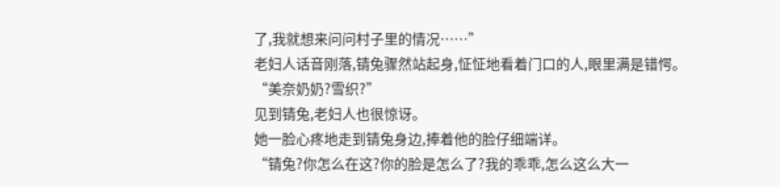了,我就想来问问村子里的情况……”
老妇人话音刚落,锖兔骤然站起身,怔怔地看着门口的人,眼里满是错愕。
“美奈奶奶?雪织?”
见到锖兔,老妇人也很惊讶。
她一脸心疼地走到锖兔身边,捧着他的脸仔细端详。
“锖兔?你怎么在这?你的脸是怎么了?我的乖乖,怎么这么大一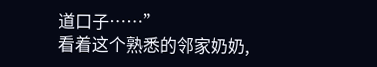道口子……”
看着这个熟悉的邻家奶奶,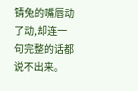锖兔的嘴唇动了动,却连一句完整的话都说不出来。